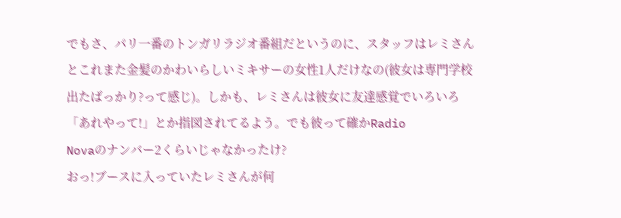でもさ、パリ一番のトンガリラジオ番組だというのに、スタッフはレミさんとこれまた金髪のかわいらしいミキサーの女性1人だけなの(彼女は専門学校出たばっかり?って感じ)。しかも、レミさんは彼女に友達感覚でいろいろ「あれやって!」とか指図されてるよう。でも彼って確かRadio
Novaのナンバー2くらいじゃなかったけ?
おっ!ブースに入っていたレミさんが何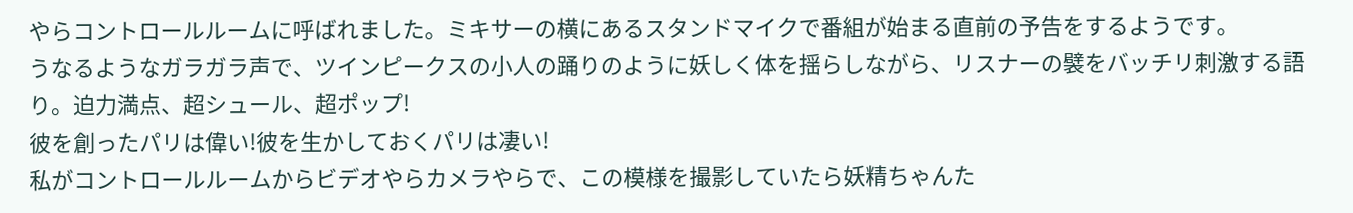やらコントロールルームに呼ばれました。ミキサーの横にあるスタンドマイクで番組が始まる直前の予告をするようです。
うなるようなガラガラ声で、ツインピークスの小人の踊りのように妖しく体を揺らしながら、リスナーの襞をバッチリ刺激する語り。迫力満点、超シュール、超ポップ!
彼を創ったパリは偉い!彼を生かしておくパリは凄い!
私がコントロールルームからビデオやらカメラやらで、この模様を撮影していたら妖精ちゃんた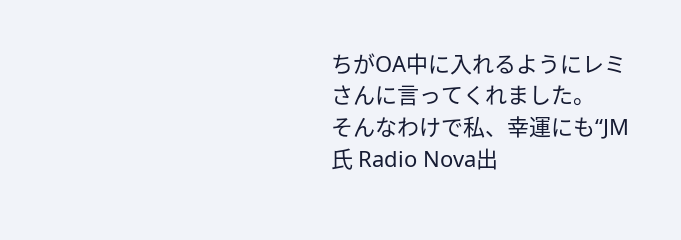ちがOA中に入れるようにレミさんに言ってくれました。
そんなわけで私、幸運にも“JM氏 Radio Nova出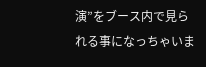演”をブース内で見られる事になっちゃいま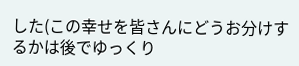した(この幸せを皆さんにどうお分けするかは後でゆっくり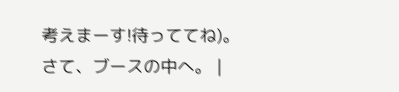考えまーす!待っててね)。
さて、ブースの中へ。 |